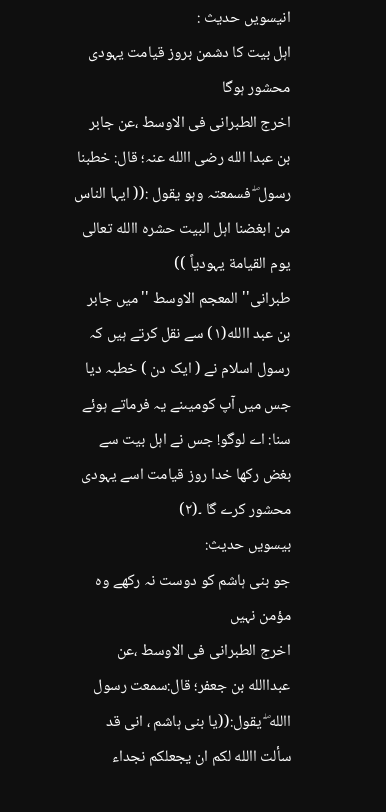انیسویں حدیث :
اہل بیت کا دشمن بروز قیامت یہودی محشور ہوگا
اخرج الطبرانی فی الاوسط ،عن جابر بن عبدا الله رضی االله عنہ؛ قال: خطبنا رسول ۖ فسمعتہ وہو یقول :(( ایہا الناس من ابغضنا اہل البیت حشرہ االله تعالی یوم القیامة یہودیاً ))
طبرانی'' المعجم الاوسط ''میں جابر بن عبد االله(١) سے نقل کرتے ہیں کہ رسول اسلام نے ( ایک دن ) خطبہ دیا جس میں آپ کومیںنے یہ فرماتے ہوئے سنا: اے لوگو! جس نے اہل بیت سے بغض رکھا خدا روز قیامت اسے یہودی محشور کرے گا ۔(٢)
بیسویں حدیث:
جو بنی ہاشم کو دوست نہ رکھے وہ مؤمن نہیں
اخرج الطبرانی فی الاوسط ،عن عبداالله بن جعفر؛ قال:سمعت رسول االله ۖ یقول:((یا بنی ہاشم ، انی قد سألت االله لکم ان یجعلکم نجداء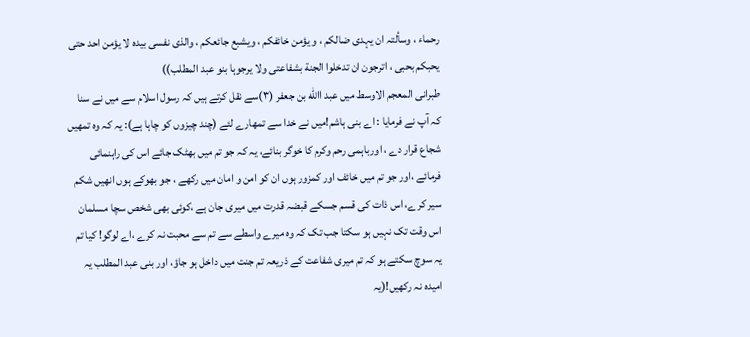رحماء ، وسألتہ ان یہدی ضالکم ، و یؤمن خائفکم ، ویشبع جائعکم ، والذی نفسی بیدہ لا یؤمن احد حتی یحبکم بحبی ، اترجون ان تدخلوا الجنة بشفاعتی ولا یرجوہا بنو عبد المطلب))
طبرانی المعجم الاوسط میں عبد االله بن جعفر (٣)سے نقل کرتے ہیں کہ رسول اسلام سے میں نے سنا کہ آپ نے فرمایا : اے بنی ہاشم!میں نے خدا سے تمھارے لئے (چند چیزوں کو چاہا ہے): یہ کہ وہ تمھیں شجاع قرار دے ، اورباہمی رحم وکرم کا خوگر بنائے، یہ کہ جو تم میں بھٹک جائے اس کی راہنمائی فرمائے ،اور جو تم میں خائف اور کمزور ہوں ان کو امن و امان میں رکھے ، جو بھوکے ہوں انھیں شکم سیر کرے، اس ذات کی قسم جسکے قبضہ قدرت میں میری جان ہے ،کوئی بھی شخص سچا مسلمان اس وقت تک نہیں ہو سکتا جب تک کہ وہ میرے واسطے سے تم سے محبت نہ کرے ،اے لوگو! کیا تم یہ سوچ سکتے ہو کہ تم میری شفاعت کے ذریعہ تم جنت میں داخل ہو جاؤ، اور بنی عبد المطلب یہ امیدہ نہ رکھیں!(یہ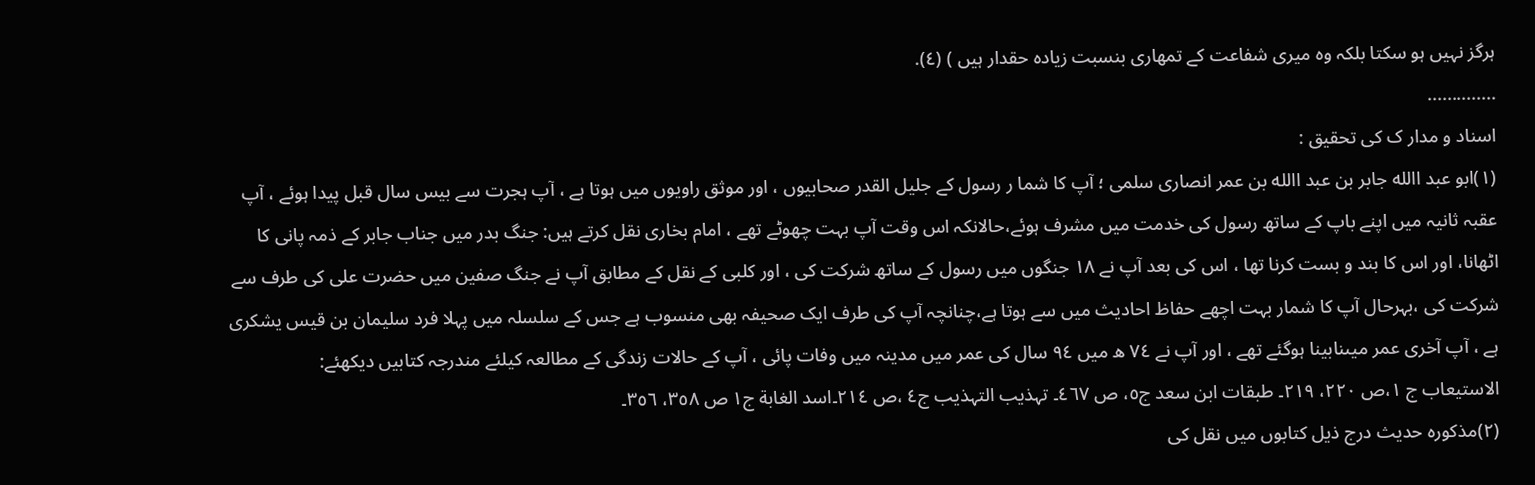ہرگز نہیں ہو سکتا بلکہ وہ میری شفاعت کے تمھاری بنسبت زیادہ حقدار ہیں ) (٤).
..............
اسناد و مدار ک کی تحقیق :
(١)ابو عبد االله جابر بن عبد االله بن عمر انصاری سلمی ؛ آپ کا شما ر رسول کے جلیل القدر صحابیوں ، اور موثق راویوں میں ہوتا ہے ، آپ ہجرت سے بیس سال قبل پیدا ہوئے ، آپ عقبہ ثانیہ میں اپنے باپ کے ساتھ رسول کی خدمت میں مشرف ہوئے،حالانکہ اس وقت آپ بہت چھوٹے تھے ، امام بخاری نقل کرتے ہیں: جنگ بدر میں جناب جابر کے ذمہ پانی کا اٹھانا، اور اس کا بند و بست کرنا تھا ، اس کی بعد آپ نے ١٨ جنگوں میں رسول کے ساتھ شرکت کی ، اور کلبی کے نقل کے مطابق آپ نے جنگ صفین میں حضرت علی کی طرف سے شرکت کی ،بہرحال آپ کا شمار بہت اچھے حفاظ احادیث میں سے ہوتا ہے،چنانچہ آپ کی طرف ایک صحیفہ بھی منسوب ہے جس کے سلسلہ میں پہلا فرد سلیمان بن قیس یشکری ہے ، آپ آخری عمر میںنابینا ہوگئے تھے ، اور آپ نے ٧٤ ھ میں ٩٤ سال کی عمر میں مدینہ میں وفات پائی ، آپ کے حالات زندگی کے مطالعہ کیلئے مندرجہ کتابیں دیکھئے:
الاستیعاب ج ١،ص ٢٢٠، ٢١٩۔ طبقات ابن سعد ج٥، ص ٤٦٧۔ تہذیب التہذیب ج٤ ،ص ٢١٤۔اسد الغابة ج١ ص ٣٥٨، ٣٥٦۔
(٢)مذکورہ حدیث درج ذیل کتابوں میں نقل کی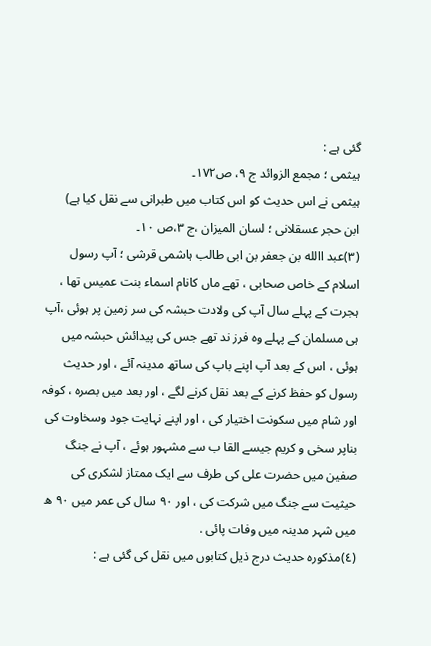گئی ہے :
ہیثمی ؛ مجمع الزوائد ج ٩، ص١٧٢۔
ہیثمی نے اس حدیث کو اس کتاب میں طبرانی سے نقل کیا ہے)
ابن حجر عسقلانی ؛ لسان المیزان ،ج ٣،ص ١٠۔
(٣)عبد االله بن جعفر بن ابی طالب ہاشمی قرشی ؛ آپ رسول اسلام کے خاص صحابی ، تھے ماں کانام اسماء بنت عمیس تھا ، ہجرت کے پہلے سال آپ کی ولادت حبشہ کی سر زمین پر ہوئی ،آپ ہی مسلمان کے پہلے وہ فرز ند تھے جس کی پیدائش حبشہ میں ہوئی ، اس کے بعد آپ اپنے باپ کی ساتھ مدینہ آئے ، اور حدیث رسول کو حفظ کرنے کے بعد نقل کرنے لگے ، اور بعد میں بصرہ ، کوفہ اور شام میں سکونت اختیار کی ، اور اپنے نہایت جود وسخاوت کی بناپر سخی و کریم جیسے القا ب سے مشہور ہوئے ، آپ نے جنگ صفین میں حضرت علی کی طرف سے ایک ممتاز لشکری کی حیثیت سے جنگ میں شرکت کی ، اور ٩٠ سال کی عمر میں ٩٠ ھ میں شہر مدینہ میں وفات پائی .
(٤)مذکورہ حدیث درج ذیل کتابوں میں نقل کی گئی ہے :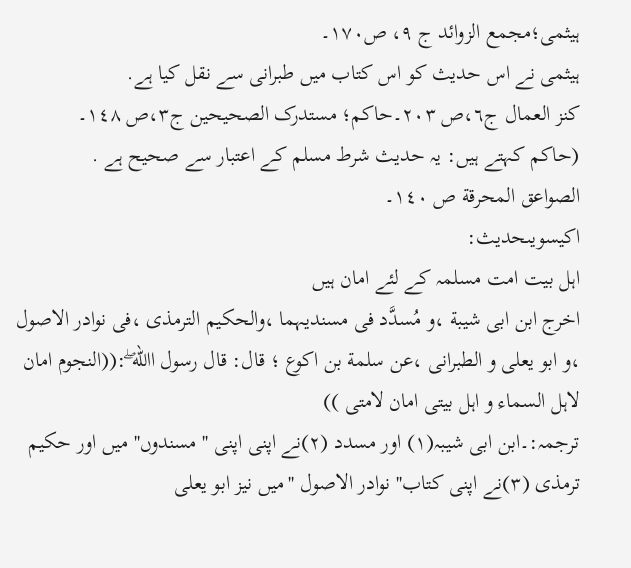ہیثمی؛مجمع الزوائد ج ٩، ص١٧٠۔
ہیثمی نے اس حدیث کو اس کتاب میں طبرانی سے نقل کیا ہے.
کنز العمال ج٦،ص ٢٠٣۔حاکم؛ مستدرک الصحیحین ج٣،ص ١٤٨۔
(حاکم کہتے ہیں: یہ حدیث شرط مسلم کے اعتبار سے صحیح ہے .
الصواعق المحرقة ص ١٤٠۔
اکیسویںحدیث:
اہل بیت امت مسلمہ کے لئے امان ہیں
اخرج ابن ابی شیبة ،و مُسدَّد فی مسندیہما ،والحکیم الترمذی ،فی نوادر الاصول ،و ابو یعلی و الطبرانی ،عن سلمة بن اکوع ؛ قال: قال رسول االله ۖ:((النجوم امان لاہل السماء و اہل بیتی امان لامتی ))
ترجمہ:۔ابن ابی شیبہ(١) اور مسدد (٢)نے اپنی اپنی '' مسندوں'' میں اور حکیم ترمذی (٣)نے اپنی کتاب'' نوادر الاصول ''میں نیز ابو یعلی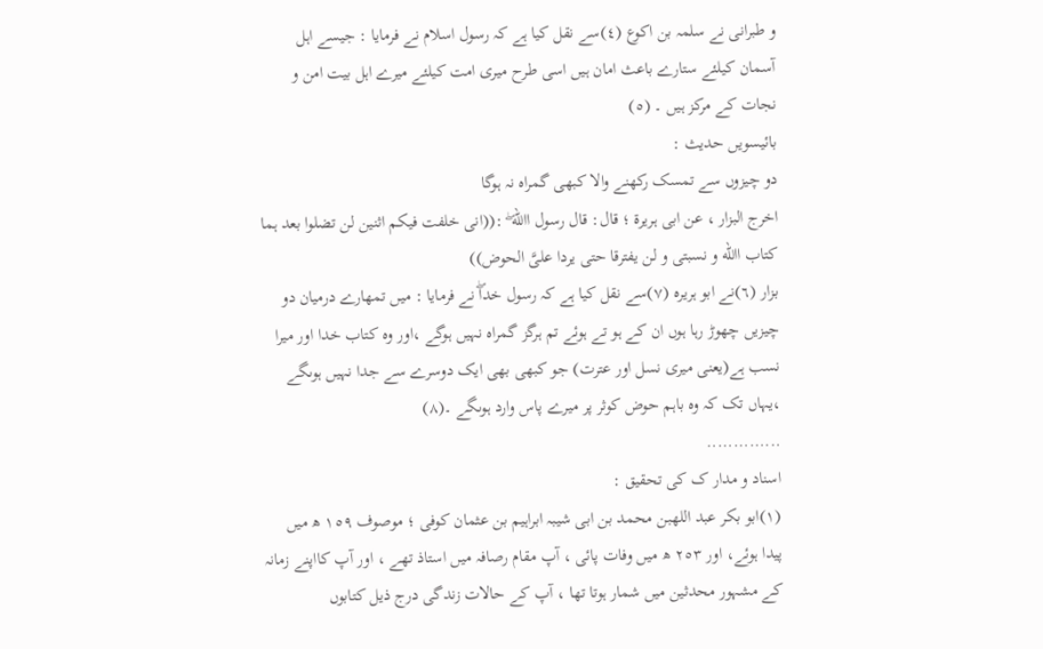و طبرانی نے سلمہ بن اکوع (٤)سے نقل کیا ہے کہ رسول اسلام نے فرمایا : جیسے اہل آسمان کیلئے ستارے باعث امان ہیں اسی طرح میری امت کیلئے میرے اہل بیت امن و نجات کے مرکز ہیں ۔ (٥)
بائیسویں حدیث :
دو چیزوں سے تمسک رکھنے والا کبھی گمراہ نہ ہوگا
اخرج البزار ، عن ابی ہریرة ؛ قال: قال رسول االله ۖ :((انی خلفت فیکم اثنین لن تضلوا بعد ہما کتاب االله و نسبتی و لن یفترقا حتی یردا علیَّ الحوض))
بزار (٦)نے ابو ہریرہ (٧)سے نقل کیا ہے کہ رسول خداۖ نے فرمایا : میں تمھارے درمیان دو چیزیں چھوڑ رہا ہوں ان کے ہو تے ہوئے تم ہرگز گمراہ نہیں ہوگے ،اور وہ کتاب خدا اور میرا نسب ہے(یعنی میری نسل اور عترت) جو کبھی بھی ایک دوسرے سے جدا نہیں ہوںگے ،یہاں تک کہ وہ باہم حوض کوثر پر میرے پاس وارد ہوںگے ۔(٨)
..............
اسناد و مدار ک کی تحقیق :
(١)ابو بکر عبد اللهبن محمد بن ابی شیبہ ابراہیم بن عثمان کوفی ؛ موصوف ١٥٩ ھ میں پیدا ہوئے، اور ٢٥٣ ھ میں وفات پائی ، آپ مقام رصافہ میں استاذ تھے ، اور آپ کااپنے زمانہ کے مشہور محدثین میں شمار ہوتا تھا ، آپ کے حالات زندگی درج ذیل کتابوں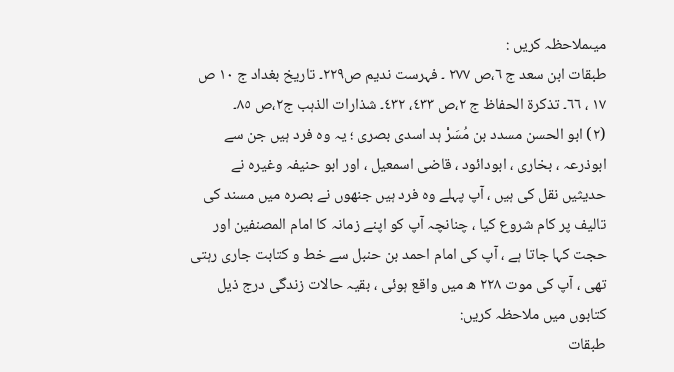میںملاحظہ کریں :
طبقات ابن سعد ج ٦،ص ٢٧٧ ۔ فہرست ندیم ص٢٢٩۔ تاریخ بغداد ج ١٠ ص ١٧ ، ٦٦۔ تذکرة الحفاظ ج ٢،ص ٤٣٣، ٤٣٢۔ شذارات الذہب ج٢،ص ٨٥۔
(٢) ابو الحسن مسدد بن مُسَرْ ہد اسدی بصری ؛ یہ وہ فرد ہیں جن سے ابوذرعہ ، بخاری ، ابودائود ، قاضی اسمعیل ، اور ابو حنیفہ وغیرہ نے حدیثیں نقل کی ہیں ، آپ پہلے وہ فرد ہیں جنھوں نے بصرہ میں مسند کی تالیف پر کام شروع کیا ، چنانچہ آپ کو اپنے زمانہ کا امام المصنفین اور حجت کہا جاتا ہے ، آپ کی امام احمد بن حنبل سے خط و کتابت جاری رہتی تھی ، آپ کی موت ٢٢٨ ھ میں واقع ہوئی ، بقیہ حالات زندگی درج ذیل کتابوں میں ملاحظہ کریں:
طبقات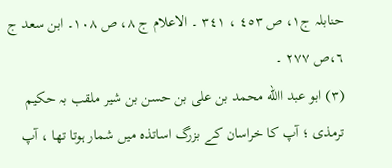حنابلہ ج١، ص ٤٥٣ ، ٣٤١ ۔ الاعلام ج ٨، ص ١٠٨۔ ابن سعد ج ٦،ص ٢٧٧ ۔
(٣) ابو عبد االله محمد بن علی بن حسن بن شیر ملقب بہ حکیم ترمذی ؛ آپ کا خراسان کے بزرگ اساتذہ میں شمار ہوتا تھا ، آپ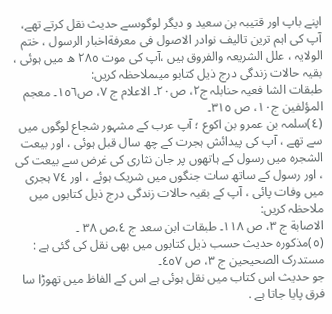اپنے باپ اور قتیبہ بن سعید و دیگر لوگوںسے حدیث نقل کرتے تھے، آپ کی اہم ترین تالیف نوادر الاصول فی معرفةاخبار الرسول ، ختم الولایہ ، علل الشریعہ والفروق ہیں ،آپ کی موت ٢٨٥ ھ میں ہوئی ، بقیہ حالات زندگی درج ذیل کتابو میںملاحظہ کریں:
طبقات الشا فعیہ حنابلہ ج٢، ص٢٠۔ الاعلام ج ٧، ص١٥٦۔ معجم المؤلفین ج١٠، ص ٣١٥۔
(٤)سلمہ بن عمرو بن اکوع ؛ آپ عرب کے مشہور شجاع لوگوں میں سے تھے ، آپ کی پیدائش ہجرت کے چھ سال قبل ہوئی ، اور بیعت الشجرہ میں رسول کے ہاتھوں پر جان نثاری کی غرض سے بیعت کی ، اور رسول کے ساتھ سات جنگوں میں شریک ہوئے ، اور ٧٤ ہجری میں وفات پائی ، آپ کے بقیہ حالات زندگی درج ذیل کتابوں میں ملاحظہ کریں:
الاصابة ج ٣، ص ١١٨۔ طبقات ابن سعد ج ٤،ص ٣٨ ۔
(٥)مذکورہ حدیث حسب ذیل کتابوں میں بھی نقل کی گئی ہے :
مستدرک الصحیحین ج ٣، ص ٤٥٧۔
جو حدیث اس کتاب میں نقل ہوئی ہے اس کے الفاظ میں تھوڑا سا فرق پایا جاتا ہے .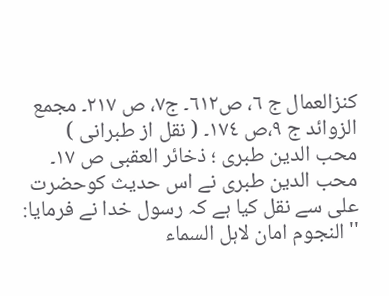کنزالعمال ج ٦، ص٦١٢۔ ج٧، ص ٢١٧۔ مجمع الزوائد ج ٩،ص ١٧٤۔ ( نقل از طبرانی )
محب الدین طبری ؛ ذخائر العقبی ص ١٧۔
محب الدین طبری نے اس حدیث کوحضرت علی سے نقل کیا ہے کہ رسول خدا نے فرمایا:
''النجوم امان لاہل السماء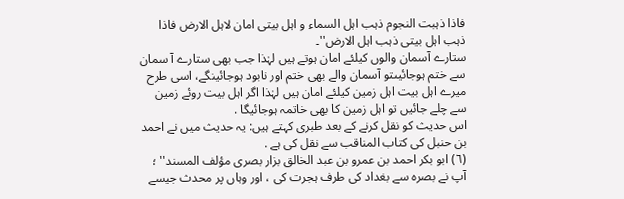فاذا ذہبت النجوم ذہب اہل السماء و اہل بیتی امان لاہل الارض فاذا ذہب اہل بیتی ذہب اہل الارض''۔
ستارے آسمان والوں کیلئے امان ہوتے ہیں لہٰذا جب بھی ستارے آ سمان سے ختم ہوجائیںتو آسمان والے بھی ختم اور نابود ہوجائینگے، اسی طرح میرے اہل بیت اہل زمین کیلئے امان ہیں لہٰذا اگر اہل بیت روئے زمین سے چلے جائیں تو اہل زمین کا بھی خاتمہ ہوجائیگا .
اس حدیث کو نقل کرنے کے بعد طبری کہتے ہیں: یہ حدیث میں نے احمد بن حنبل کی کتاب المناقب سے نقل کی ہے .
(٦) ابو بکر احمد بن عمرو بن عبد الخالق بزار بصری مؤلف المسند'' ؛ آپ نے بصرہ سے بغداد کی طرف ہجرت کی ، اور وہاں پر محدث جیسے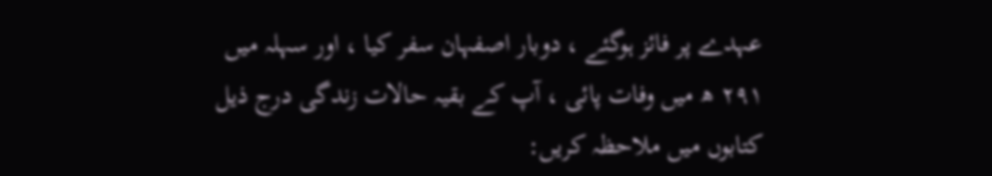عہدے پر فائز ہوگئے ، دوبار اصفہان سفر کیا ، اور سہلہ میں ٢٩١ ھ میں وفات پائی ، آپ کے بقیہ حالات زندگی درج ذیل کتابوں میں ملاحظہ کریں: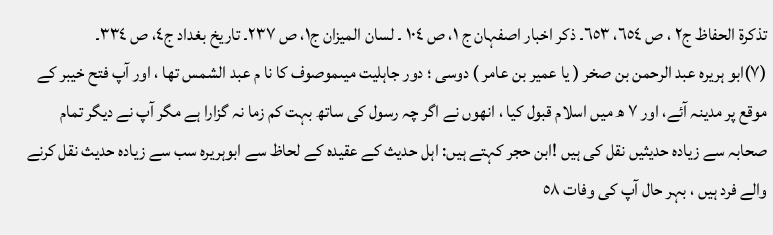تذکرة الحفاظ ج٢ ، ص ٦٥٤، ٦٥٣۔ ذکر اخبار اصفہان ج ١، ص ١٠٤ ۔ لسان المیزان ج١، ص ٢٣٧۔ تاریخ بغداد ج٤، ص ٣٣٤۔
(٧)ابو ہریرہ عبد الرحمن بن صخر ( یا عمیر بن عامر ) دوسی ؛ دور جاہلیت میںموصوف کا نا م عبد الشمس تھا ، اور آپ فتح خیبر کے موقع پر مدینہ آئے، اور ٧ ھ میں اسلام قبول کیا ، انھوں نے اگر چہ رسول کی ساتھ بہت کم زما نہ گزارا ہے مگر آپ نے دیگر تمام صحابہ سے زیادہ حدیثیں نقل کی ہیں !ابن حجر کہتے ہیں: اہل حدیث کے عقیدہ کے لحاظ سے ابوہریرہ سب سے زیادہ حدیث نقل کرنے والے فرد ہیں ، بہر حال آپ کی وفات ٥٨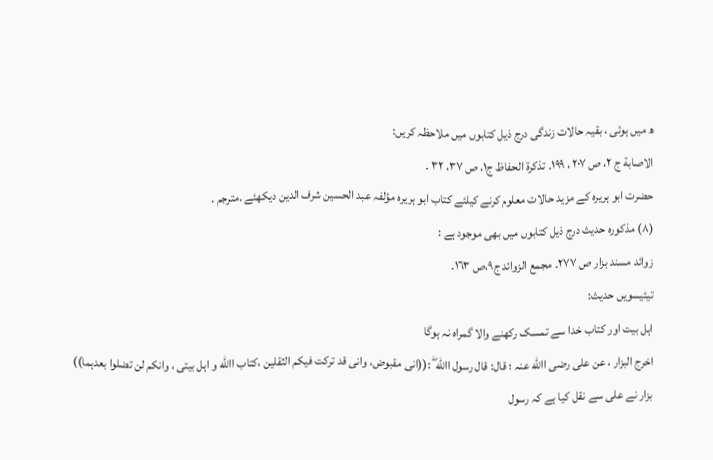ھ میں ہوئی ، بقیہ حالات زندگی درج ذیل کتابوں میں ملاحظہ کریں:
الاصابة ج ٢، ص ٢٠٧ ، ١٩٩۔ تذکرة الحفاظ ج١، ص ٣٧، ٣٢ ۔
حضرت ابو ہریرہ کے مزید حالات معلوم کرنے کیلئے کتاب ابو ہریرہ مؤلفہ عبد الحسین شرف الدین دیکھئے .مترجم .
(٨) مذکورہ حدیث درج ذیل کتابوں میں بھی موجود ہے :
زوائد مسند بزار ص ٢٧٧۔ مجمع الزوائد ج٩،ص ١٦٣۔
تیئیسویں حدیث:
اہل بیت اور کتاب خدا سے تمسک رکھنے والا گمراہ نہ ہوگا
اخرج البزار ، عن علی رضی االله عنہ ؛ قال: قال رسول االله ۖ :((انی مقبوض، وانی قد ترکت فیکم الثقلین ،کتاب االله و اہل بیتی ، وانکم لن تضلوا بعدہما))
بزار نے علی سے نقل کیا ہے کہ رسول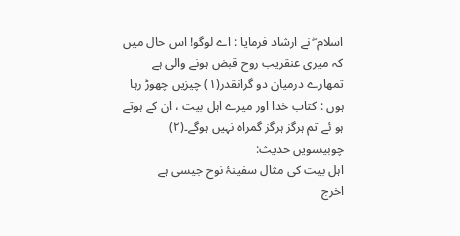اسلام ۖ نے ارشاد فرمایا : اے لوگو! اس حال میں کہ میری عنقریب روح قبض ہونے والی ہے تمھارے درمیان دو گرانقدر(١) چیزیں چھوڑ رہا ہوں : کتاب خدا اور میرے اہل بیت ، ان کے ہوتے ہو ئے تم ہرگز ہرگز گمراہ نہیں ہوگے۔(٢)
چوبیسویں حدیث:
اہل بیت کی مثال سفینۂ نوح جیسی ہے
اخرج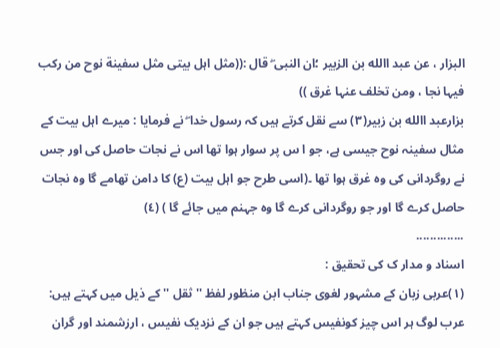البزار ، عن عبد االله بن الزبیر ؛ان النبی ۖ قال :((مثل اہل بیتی مثل سفینة نوح من رکب فیہا نجا ، ومن تخلف عنہا غرق ))
بزارعبد االله بن زبیر(٣) سے نقل کرتے ہیں کہ رسول خدا ۖ نے فرمایا : میرے اہل بیت کے مثال سفینہ نوح جیسی ہے، جو ا س پر سوار ہوا تھا اس نے نجات حاصل کی اور جس نے روگردانی کی وہ غرق ہوا تھا ۔(اسی طرح جو اہل بیت (ع) کا دامن تھامے گا وہ نجات حاصل کرے گا اور جو روگردانی کرے گا وہ جہنم میں جائے گا ) (٤)
..............
اسناد و مدار ک کی تحقیق :
(١)عربی زبان کے مشہور لغوی جناب ابن منظور لفظ '' ثقل '' کے ذیل میں کہتے ہیں: عرب لوگ ہر اس چیز کونفیس کہتے ہیں جو ان کے نزدیک نفیس ، ارزشمند اور گران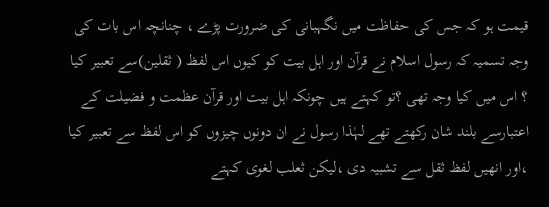قیمت ہو کہ جس کی حفاظت میں نگہبانی کی ضرورت پڑے ، چنانچہ اس بات کی وجہ تسمیہ کہ رسول اسلام نے قرآن اور اہل بیت کو کیوں اس لفظ ( ثقلین)سے تعبیر کیا ؟ اس میں کیا وجہ تھی ؟تو کہتے ہیں چونکہ اہل بیت اور قرآن عظمت و فضیلت کے اعتبارسے بلند شان رکھتے تھے لہٰذا رسول نے ان دونوں چیزوں کو اس لفظ سے تعبیر کیا ،اور انھیں لفظ ثقل سے تشبیہ دی ،لیکن ثعلب لغوی کہتے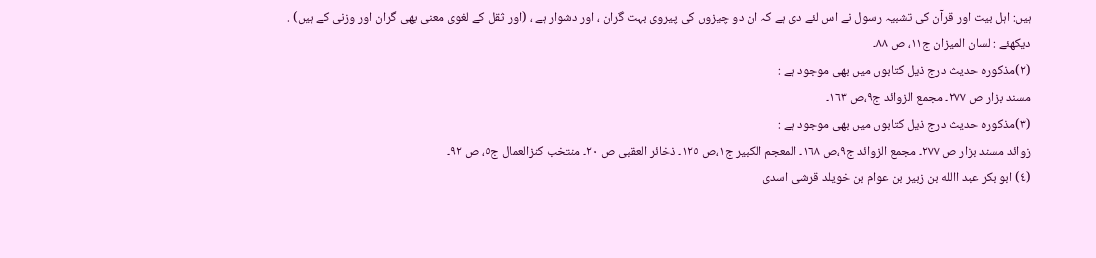ہیں: اہل بیت اور قرآن کی تشبیہ رسول نے اس لئے دی ہے کہ ان دو چیزوں کی پیروی بہت گران ، اور دشوار ہے ، (اور ثقل کے لغوی معنی بھی گران اور وزنی کے ہیں) .
دیکھئے : لسان المیزان ج١١، ص ٨٨۔
(٢)مذکورہ حدیث درج ذیل کتابوں میں بھی موجود ہے :
مسند بزار ص ٢٧٧۔ مجمع الزوائد ج٩،ص ١٦٣۔
(٣)مذکورہ حدیث درج ذیل کتابوں میں بھی موجود ہے :
زوائد مسند بزار ص ٢٧٧۔ مجمع الزوائد ج٩،ص ١٦٨۔ المعجم الکبیر ج١،ص ١٢٥۔ ذخائر العقبی ص ٢٠۔ منتخب کنزالعمال ج٥، ص ٩٢۔
(٤) ابو بکر عبد االله بن زبیر بن عوام بن خویلد قرشی اسدی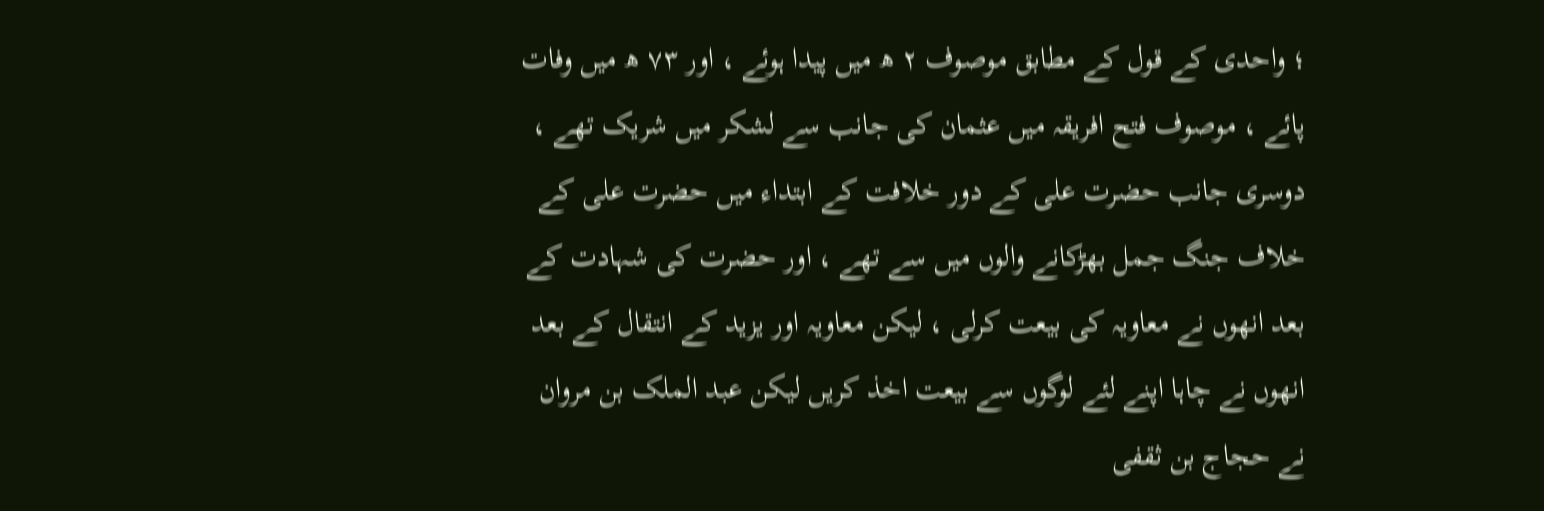؛ واحدی کے قول کے مطابق موصوف ٢ ھ میں پیدا ہوئے ، اور ٧٣ ھ میں وفات پائے ، موصوف فتح افریقہ میں عثمان کی جانب سے لشکر میں شریک تھے ، دوسری جانب حضرت علی کے دور خلافت کے ابتداء میں حضرت علی کے خلاف جنگ جمل بھڑکانے والوں میں سے تھے ، اور حضرت کی شہادت کے بعد انھوں نے معاویہ کی بیعت کرلی ، لیکن معاویہ اور یزید کے انتقال کے بعد انھوں نے چاہا اپنے لئے لوگوں سے بیعت اخذ کریں لیکن عبد الملک بن مروان نے حجاج بن ثقفی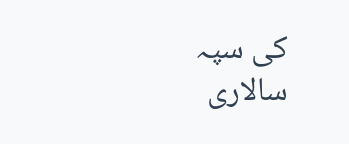کی سپہ سالاری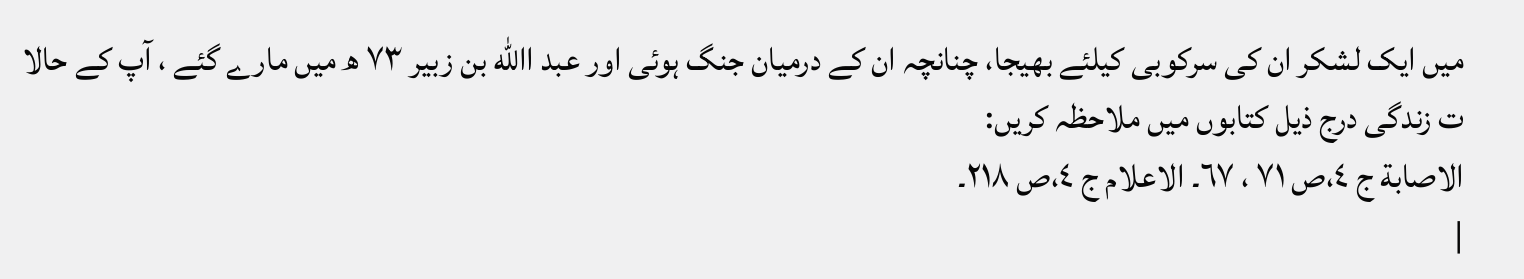میں ایک لشکر ان کی سرکوبی کیلئے بھیجا، چنانچہ ان کے درمیان جنگ ہوئی اور عبد االله بن زبیر ٧٣ ھ میں مارے گئے ، آپ کے حالا ت زندگی درج ذیل کتابوں میں ملاحظہ کریں:
الاصابة ج ٤،ص ٧١ ، ٦٧۔ الاعلام ج ٤،ص ٢١٨۔
|